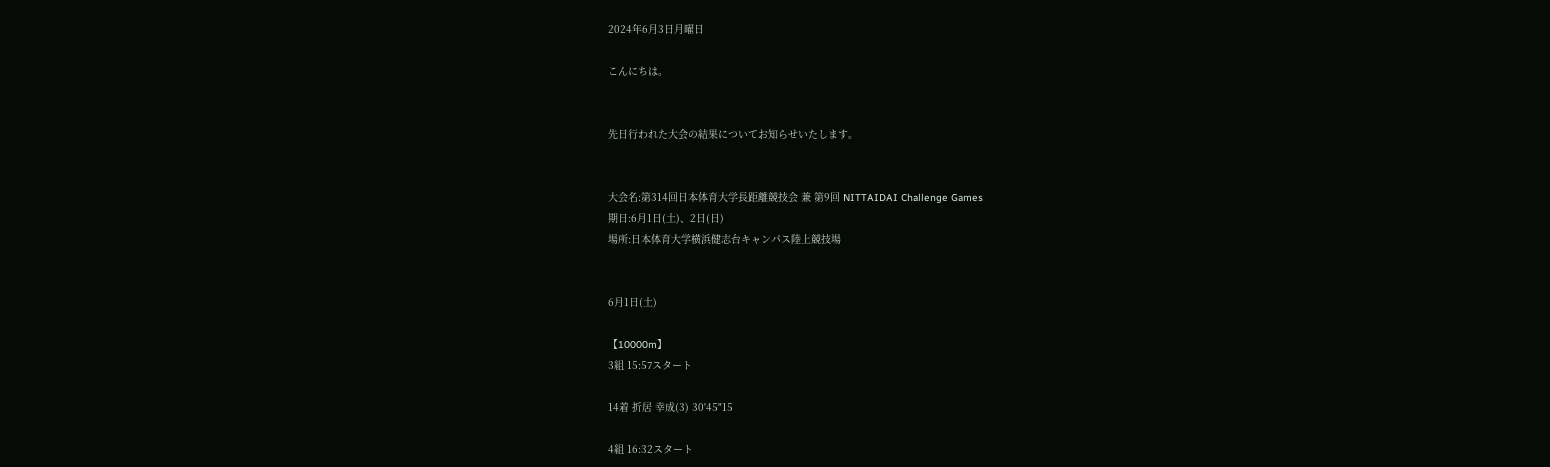2024年6月3日月曜日

こんにちは。


先日行われた大会の結果についてお知らせいたします。


大会名:第314回日本体育大学長距離競技会 兼 第9回 NITTAIDAI Challenge Games
期日:6月1日(土)、2日(日)
場所:日本体育大学横浜健志台キャンパス陸上競技場


6月1日(土)

【10000m】
3組 15:57スタート

14着 折居 幸成(3) 30'45"15

4組 16:32スタート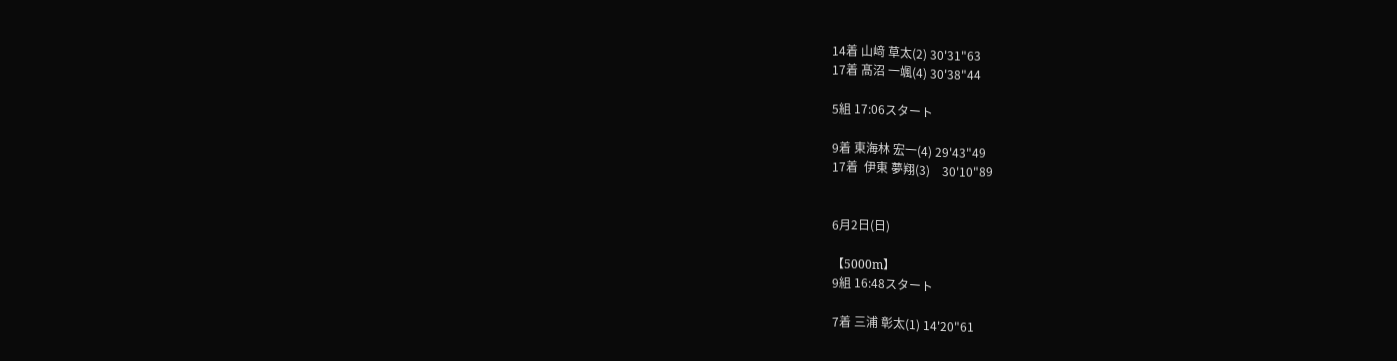14着 山﨑 草太(2) 30'31"63
17着 髙沼 一颯(4) 30'38"44

5組 17:06スタート

9着 東海林 宏一(4) 29'43"49
17着  伊東 夢翔(3)    30'10"89


6月2日(日)

【5000m】
9組 16:48スタート

7着 三浦 彰太(1) 14'20"61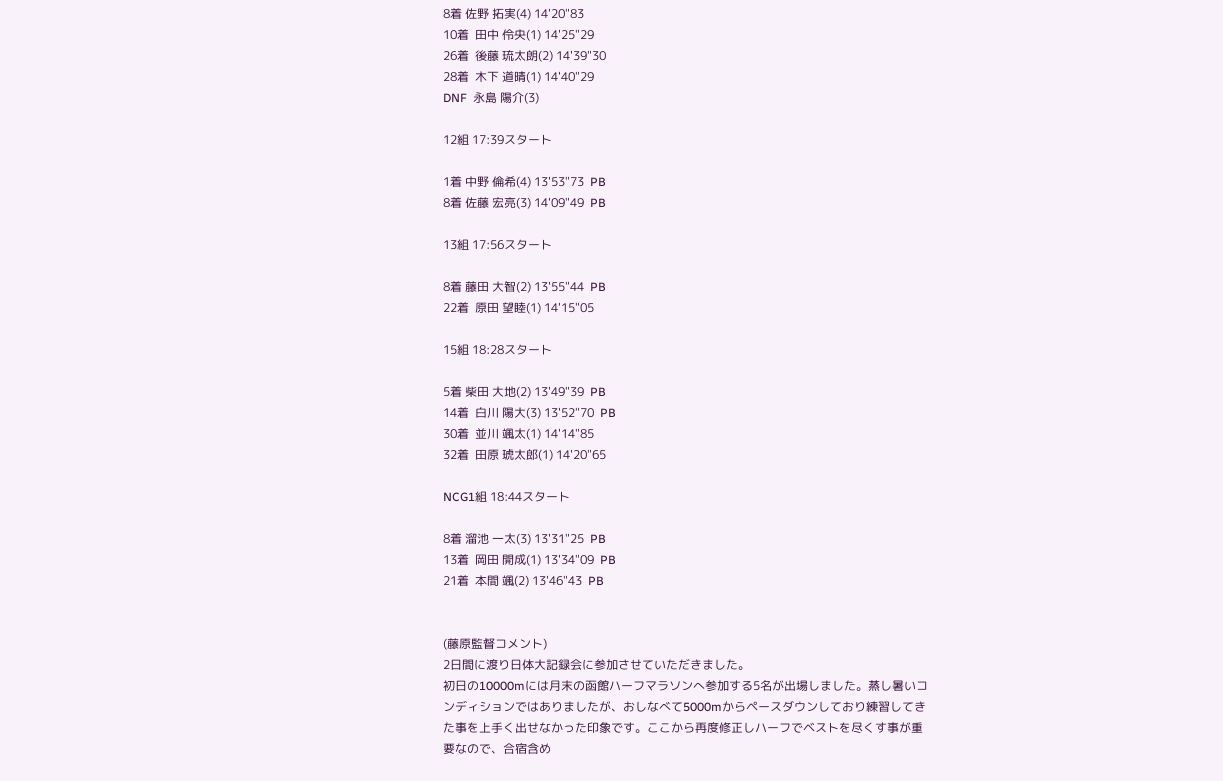8着 佐野 拓実(4) 14'20"83
10着  田中 伶央(1) 14'25"29
26着  後藤 琉太朗(2) 14'39"30
28着  木下 道晴(1) 14'40"29
DNF  永島 陽介(3)

12組 17:39スタート

1着 中野 倫希(4) 13'53"73  PB
8着 佐藤 宏亮(3) 14'09"49  PB

13組 17:56スタート

8着 藤田 大智(2) 13'55"44  PB
22着  原田 望睦(1) 14'15"05

15組 18:28スタート

5着 柴田 大地(2) 13'49"39  PB
14着  白川 陽大(3) 13'52"70  PB
30着  並川 颯太(1) 14'14"85
32着  田原 琥太郎(1) 14'20"65

NCG1組 18:44スタート

8着 溜池 一太(3) 13'31"25  PB
13着  岡田 開成(1) 13'34"09  PB
21着  本間 颯(2) 13'46"43  PB


(藤原監督コメント)
2日間に渡り日体大記録会に参加させていただきました。
初日の10000mには月末の函館ハーフマラソンへ参加する5名が出場しました。蒸し暑いコンディションではありましたが、おしなべて5000mからペースダウンしており練習してきた事を上手く出せなかった印象です。ここから再度修正しハーフでベストを尽くす事が重要なので、合宿含め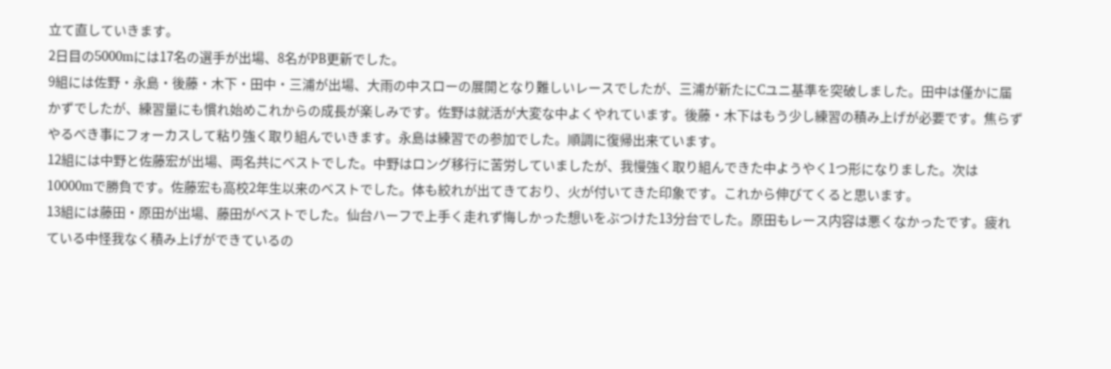立て直していきます。
2日目の5000mには17名の選手が出場、8名がPB更新でした。
9組には佐野・永島・後藤・木下・田中・三浦が出場、大雨の中スローの展開となり難しいレースでしたが、三浦が新たにCユニ基準を突破しました。田中は僅かに届かずでしたが、練習量にも慣れ始めこれからの成長が楽しみです。佐野は就活が大変な中よくやれています。後藤・木下はもう少し練習の積み上げが必要です。焦らずやるべき事にフォーカスして粘り強く取り組んでいきます。永島は練習での参加でした。順調に復帰出来ています。
12組には中野と佐藤宏が出場、両名共にベストでした。中野はロング移行に苦労していましたが、我慢強く取り組んできた中ようやく1つ形になりました。次は10000mで勝負です。佐藤宏も高校2年生以来のベストでした。体も絞れが出てきており、火が付いてきた印象です。これから伸びてくると思います。
13組には藤田・原田が出場、藤田がベストでした。仙台ハーフで上手く走れず悔しかった想いをぶつけた13分台でした。原田もレース内容は悪くなかったです。疲れている中怪我なく積み上げができているの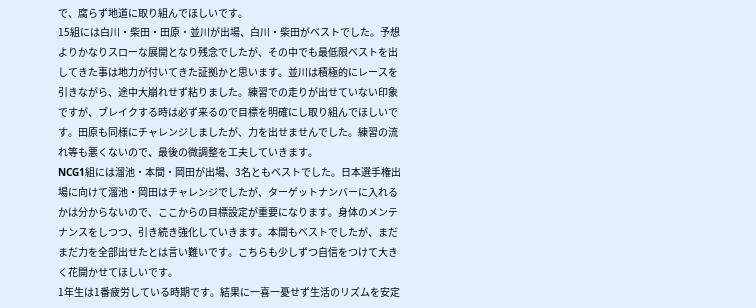で、腐らず地道に取り組んでほしいです。
15組には白川・柴田・田原・並川が出場、白川・柴田がベストでした。予想よりかなりスローな展開となり残念でしたが、その中でも最低限ベストを出してきた事は地力が付いてきた証拠かと思います。並川は積極的にレースを引きながら、途中大崩れせず粘りました。練習での走りが出せていない印象ですが、ブレイクする時は必ず来るので目標を明確にし取り組んでほしいです。田原も同様にチャレンジしましたが、力を出せませんでした。練習の流れ等も悪くないので、最後の微調整を工夫していきます。
NCG1組には溜池・本間・岡田が出場、3名ともベストでした。日本選手権出場に向けて溜池・岡田はチャレンジでしたが、ターゲットナンバーに入れるかは分からないので、ここからの目標設定が重要になります。身体のメンテナンスをしつつ、引き続き強化していきます。本間もベストでしたが、まだまだ力を全部出せたとは言い難いです。こちらも少しずつ自信をつけて大きく花開かせてほしいです。
1年生は1番疲労している時期です。結果に一喜一憂せず生活のリズムを安定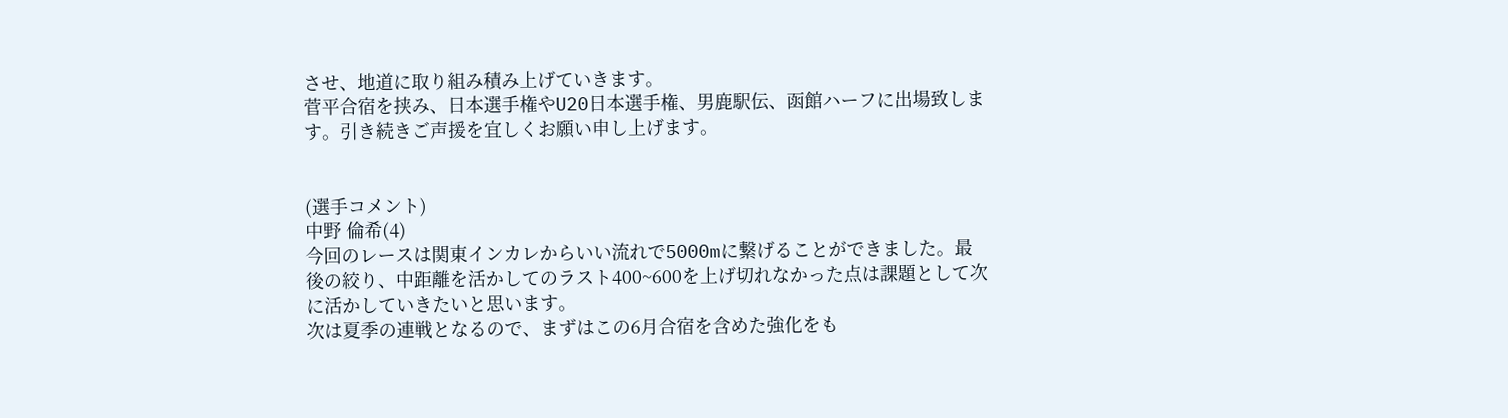させ、地道に取り組み積み上げていきます。
菅平合宿を挟み、日本選手権やU20日本選手権、男鹿駅伝、函館ハーフに出場致します。引き続きご声援を宜しくお願い申し上げます。


(選手コメント)
中野 倫希(4)
今回のレースは関東インカレからいい流れで5000mに繋げることができました。最後の絞り、中距離を活かしてのラスト400~600を上げ切れなかった点は課題として次に活かしていきたいと思います。
次は夏季の連戦となるので、まずはこの6月合宿を含めた強化をも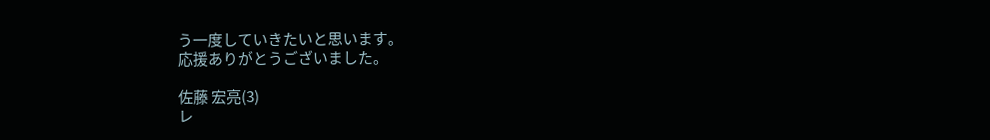う一度していきたいと思います。
応援ありがとうございました。

佐藤 宏亮(3)
レ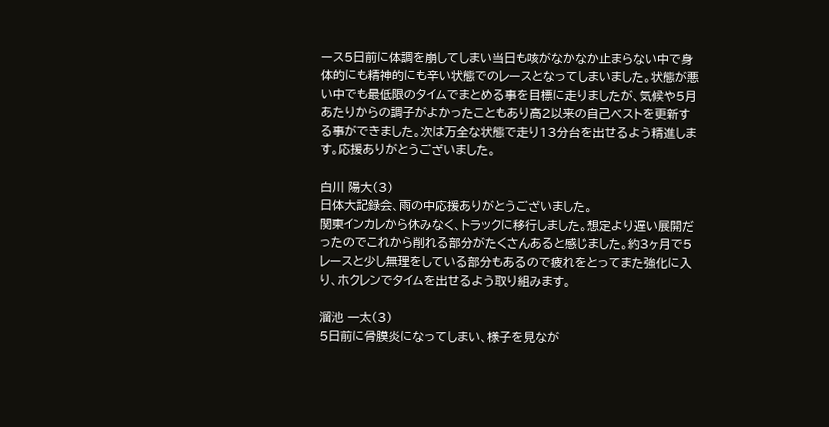ース5日前に体調を崩してしまい当日も咳がなかなか止まらない中で身体的にも精神的にも辛い状態でのレースとなってしまいました。状態が悪い中でも最低限のタイムでまとめる事を目標に走りましたが、気候や5月あたりからの調子がよかったこともあり高2以来の自己ベストを更新する事ができました。次は万全な状態で走り13分台を出せるよう精進します。応援ありがとうございました。

白川 陽大(3)
日体大記録会、雨の中応援ありがとうございました。
関東インカレから休みなく、トラックに移行しました。想定より遅い展開だったのでこれから削れる部分がたくさんあると感じました。約3ヶ月で5レースと少し無理をしている部分もあるので疲れをとってまた強化に入り、ホクレンでタイムを出せるよう取り組みます。

溜池 一太(3)
5日前に骨膜炎になってしまい、様子を見なが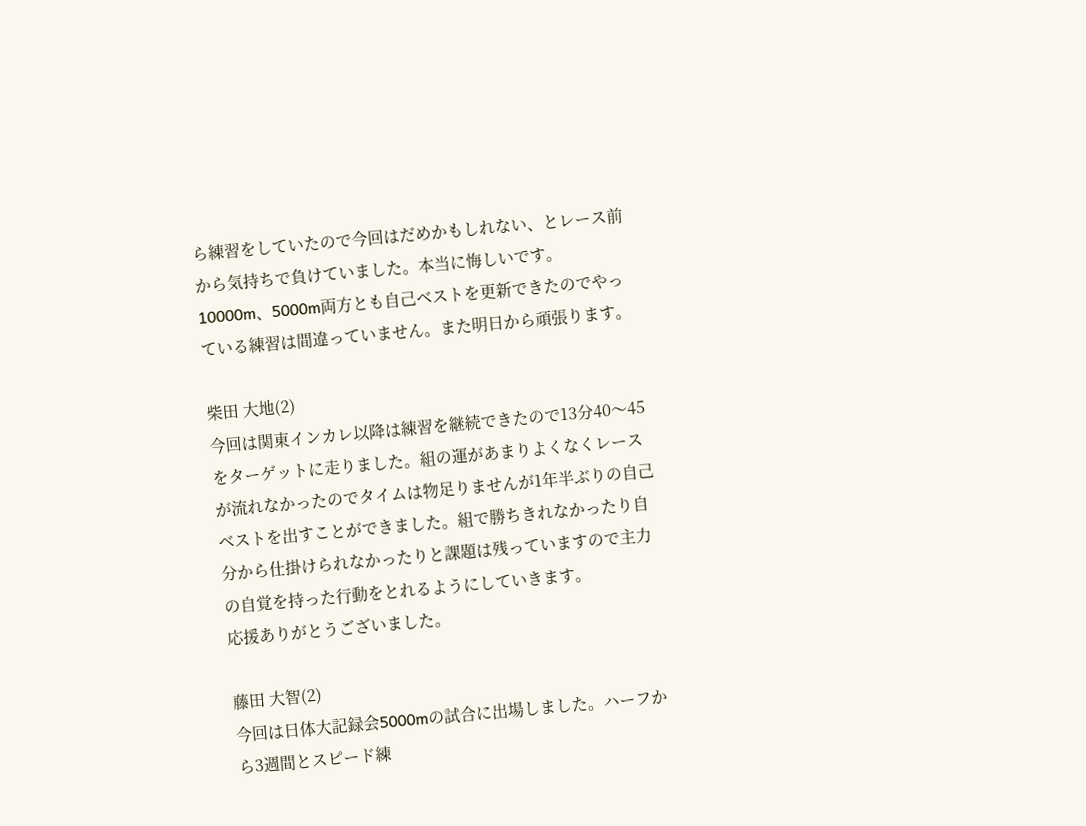ら練習をしていたので今回はだめかもしれない、とレース前から気持ちで負けていました。本当に悔しいです。10000m、5000m両方とも自己ベストを更新できたのでやっている練習は間違っていません。また明日から頑張ります。

柴田 大地(2)
今回は関東インカレ以降は練習を継続できたので13分40〜45をターゲットに走りました。組の運があまりよくなくレースが流れなかったのでタイムは物足りませんが1年半ぶりの自己ベストを出すことができました。組で勝ちきれなかったり自分から仕掛けられなかったりと課題は残っていますので主力の自覚を持った行動をとれるようにしていきます。
応援ありがとうございました。

藤田 大智(2)
今回は日体大記録会5000mの試合に出場しました。ハーフから3週間とスピード練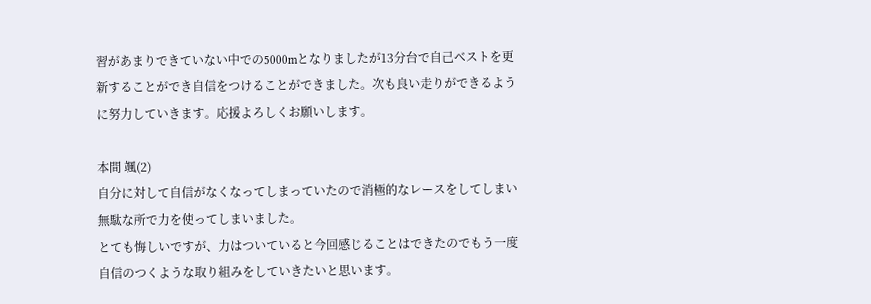習があまりできていない中での5000mとなりましたが13分台で自己ベストを更新することができ自信をつけることができました。次も良い走りができるように努力していきます。応援よろしくお願いします。

本間 颯(2)
自分に対して自信がなくなってしまっていたので消極的なレースをしてしまい無駄な所で力を使ってしまいました。
とても悔しいですが、力はついていると今回感じることはできたのでもう一度自信のつくような取り組みをしていきたいと思います。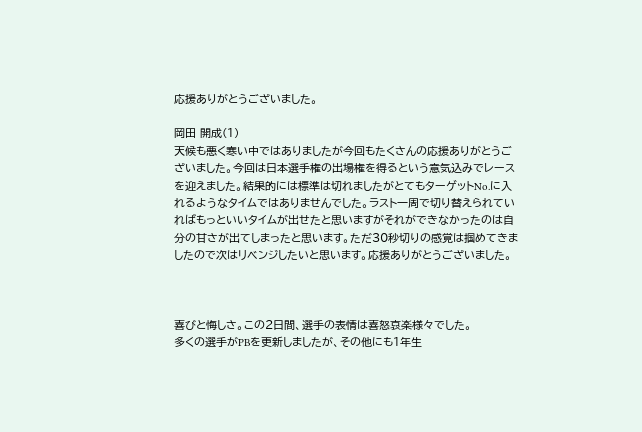応援ありがとうございました。

岡田 開成(1)
天候も悪く寒い中ではありましたが今回もたくさんの応援ありがとうございました。今回は日本選手権の出場権を得るという意気込みでレースを迎えました。結果的には標準は切れましたがとてもターゲットNo.に入れるようなタイムではありませんでした。ラスト一周で切り替えられていればもっといいタイムが出せたと思いますがそれができなかったのは自分の甘さが出てしまったと思います。ただ30秒切りの感覚は掴めてきましたので次はリベンジしたいと思います。応援ありがとうございました。



喜びと悔しさ。この2日間、選手の表情は喜怒哀楽様々でした。
多くの選手がPBを更新しましたが、その他にも1年生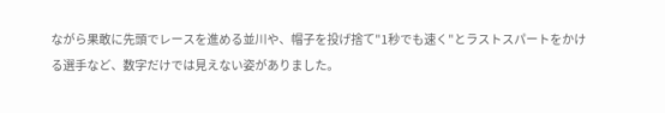ながら果敢に先頭でレースを進める並川や、帽子を投げ捨て"1秒でも速く"とラストスパートをかける選手など、数字だけでは見えない姿がありました。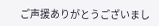ご声援ありがとうございまし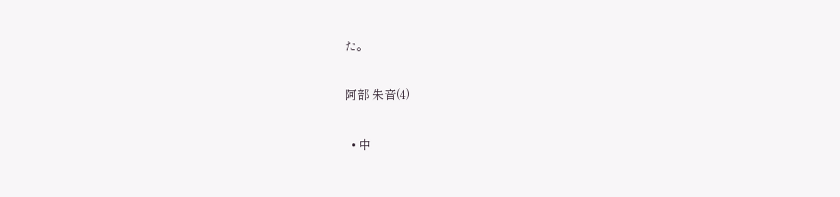た。

阿部 朱音(4)

  • 中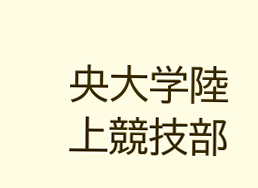央大学陸上競技部